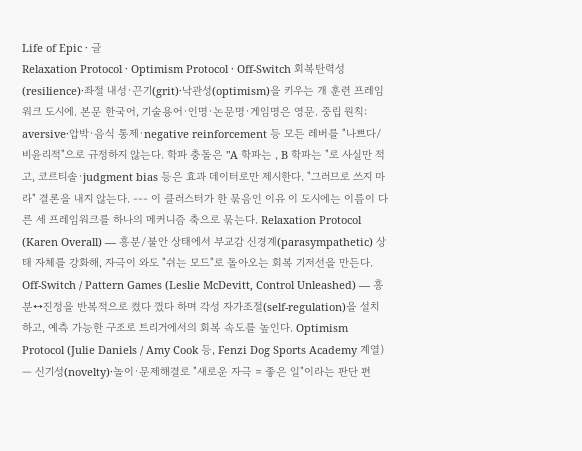Life of Epic · 글
Relaxation Protocol · Optimism Protocol · Off-Switch 회복탄력성(resilience)·좌절 내성·끈기(grit)·낙관성(optimism)을 키우는 개 훈련 프레임워크 도시에. 본문 한국어, 기술용어·인명·논문명·게임명은 영문. 중립 원칙: aversive·압박·음식 통제·negative reinforcement 등 모든 레버를 "나쁘다/비윤리적"으로 규정하지 않는다. 학파 충돌은 "A 학파는 , B 학파는 "로 사실만 적고, 코르티솔·judgment bias 등은 효과 데이터로만 제시한다. "그러므로 쓰지 마라" 결론을 내지 않는다. --- 이 클러스터가 한 묶음인 이유 이 도시에는 이름이 다른 세 프레임워크를 하나의 메커니즘 축으로 묶는다. Relaxation Protocol (Karen Overall) — 흥분/불안 상태에서 부교감 신경계(parasympathetic) 상태 자체를 강화해, 자극이 와도 "쉬는 모드"로 돌아오는 회복 기저선을 만든다. Off-Switch / Pattern Games (Leslie McDevitt, Control Unleashed) — 흥분↔진정을 반복적으로 켰다 껐다 하며 각성 자가조절(self-regulation)을 설치하고, 예측 가능한 구조로 트리거에서의 회복 속도를 높인다. Optimism Protocol (Julie Daniels / Amy Cook 등, Fenzi Dog Sports Academy 계열) — 신기성(novelty)·놀이·문제해결로 "새로운 자극 = 좋은 일"이라는 판단 편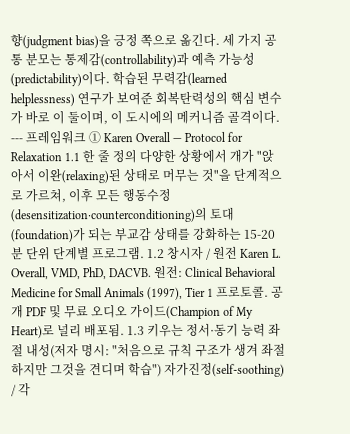향(judgment bias)을 긍정 쪽으로 옮긴다. 세 가지 공통 분모는 통제감(controllability)과 예측 가능성(predictability)이다. 학습된 무력감(learned helplessness) 연구가 보여준 회복탄력성의 핵심 변수가 바로 이 둘이며, 이 도시에의 메커니즘 골격이다. --- 프레임워크 ① Karen Overall — Protocol for Relaxation 1.1 한 줄 정의 다양한 상황에서 개가 "앉아서 이완(relaxing)된 상태로 머무는 것"을 단계적으로 가르쳐, 이후 모든 행동수정(desensitization·counterconditioning)의 토대(foundation)가 되는 부교감 상태를 강화하는 15-20분 단위 단계별 프로그램. 1.2 창시자 / 원전 Karen L. Overall, VMD, PhD, DACVB. 원전: Clinical Behavioral Medicine for Small Animals (1997), Tier 1 프로토콜. 공개 PDF 및 무료 오디오 가이드(Champion of My Heart)로 널리 배포됨. 1.3 키우는 정서·동기 능력 좌절 내성(저자 명시: "처음으로 규칙 구조가 생겨 좌절하지만 그것을 견디며 학습") 자가진정(self-soothing) / 각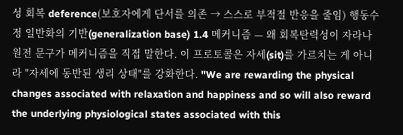성 회복 deference(보호자에게 단서를 의존 → 스스로 부적절 반응을 줄임) 행동수정 일반화의 기반(generalization base) 1.4 메커니즘 — 왜 회복탄력성이 자라나 원전 문구가 메커니즘을 직접 말한다. 이 프로토콜은 자세(sit)를 가르치는 게 아니라 "자세에 동반된 생리 상태"를 강화한다. "We are rewarding the physical changes associated with relaxation and happiness and so will also reward the underlying physiological states associated with this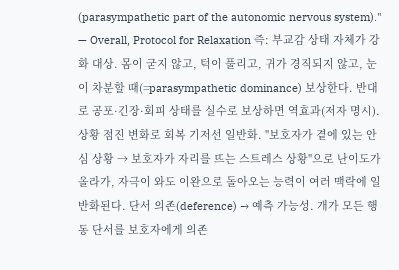(parasympathetic part of the autonomic nervous system)." — Overall, Protocol for Relaxation 즉: 부교감 상태 자체가 강화 대상. 몸이 굳지 않고, 턱이 풀리고, 귀가 경직되지 않고, 눈이 차분할 때(=parasympathetic dominance) 보상한다. 반대로 공포·긴장·회피 상태를 실수로 보상하면 역효과(저자 명시). 상황 점진 변화로 회복 기저선 일반화. "보호자가 곁에 있는 안심 상황 → 보호자가 자리를 뜨는 스트레스 상황"으로 난이도가 올라가, 자극이 와도 이완으로 돌아오는 능력이 여러 맥락에 일반화된다. 단서 의존(deference) → 예측 가능성. 개가 모든 행동 단서를 보호자에게 의존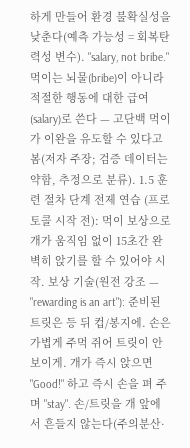하게 만들어 환경 불확실성을 낮춘다(예측 가능성 = 회복탄력성 변수). "salary, not bribe." 먹이는 뇌물(bribe)이 아니라 적절한 행동에 대한 급여(salary)로 쓴다 — 고단백 먹이가 이완을 유도할 수 있다고 봄(저자 주장; 검증 데이터는 약함, 추정으로 분류). 1.5 훈련 절차 단계 전제 연습 (프로토콜 시작 전): 먹이 보상으로 개가 움직임 없이 15초간 완벽히 앉기를 할 수 있어야 시작. 보상 기술(원전 강조 — "rewarding is an art"): 준비된 트릿은 등 뒤 컵/봉지에. 손은 가볍게 주먹 쥐어 트릿이 안 보이게. 개가 즉시 앉으면 "Good!" 하고 즉시 손을 펴 주며 "stay". 손/트릿을 개 앞에서 흔들지 않는다(주의분산·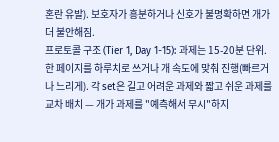혼란 유발). 보호자가 흥분하거나 신호가 불명확하면 개가 더 불안해짐.
프로토콜 구조 (Tier 1, Day 1-15): 과제는 15-20분 단위. 한 페이지를 하루치로 쓰거나 개 속도에 맞춰 진행(빠르거나 느리게). 각 set은 길고 어려운 과제와 짧고 쉬운 과제를 교차 배치 — 개가 과제를 "예측해서 무시"하지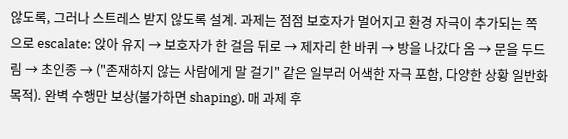않도록, 그러나 스트레스 받지 않도록 설계. 과제는 점점 보호자가 멀어지고 환경 자극이 추가되는 쪽으로 escalate: 앉아 유지 → 보호자가 한 걸음 뒤로 → 제자리 한 바퀴 → 방을 나갔다 옴 → 문을 두드림 → 초인종 → ("존재하지 않는 사람에게 말 걸기" 같은 일부러 어색한 자극 포함, 다양한 상황 일반화 목적). 완벽 수행만 보상(불가하면 shaping). 매 과제 후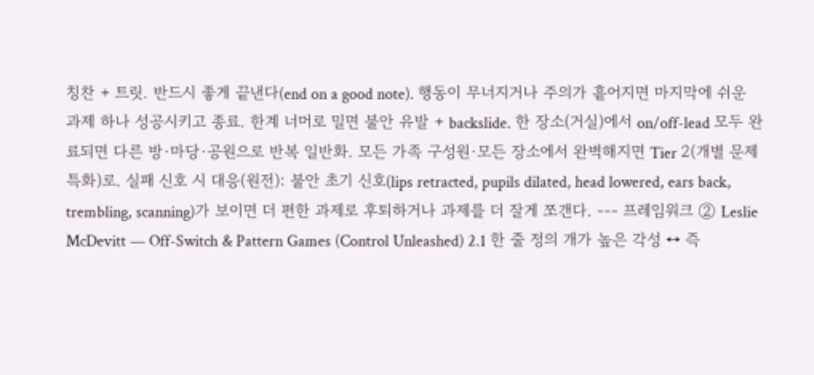칭찬 + 트릿. 반드시 좋게 끝낸다(end on a good note). 행동이 무너지거나 주의가 흩어지면 마지막에 쉬운 과제 하나 성공시키고 종료. 한계 너머로 밀면 불안 유발 + backslide. 한 장소(거실)에서 on/off-lead 모두 완료되면 다른 방·마당·공원으로 반복 일반화. 모든 가족 구성원·모든 장소에서 완벽해지면 Tier 2(개별 문제 특화)로. 실패 신호 시 대응(원전): 불안 초기 신호(lips retracted, pupils dilated, head lowered, ears back, trembling, scanning)가 보이면 더 편한 과제로 후퇴하거나 과제를 더 잘게 쪼갠다. --- 프레임워크 ② Leslie McDevitt — Off-Switch & Pattern Games (Control Unleashed) 2.1 한 줄 정의 개가 높은 각성 ↔ 즉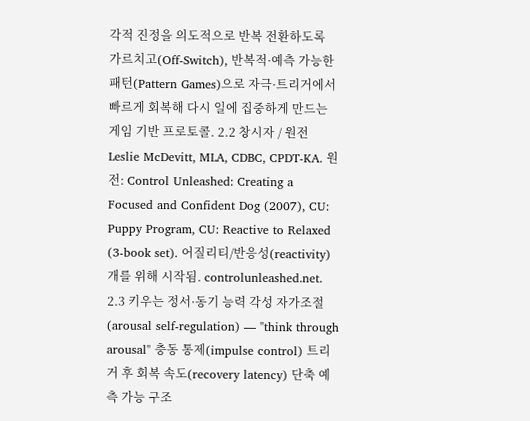각적 진정을 의도적으로 반복 전환하도록 가르치고(Off-Switch), 반복적·예측 가능한 패턴(Pattern Games)으로 자극·트리거에서 빠르게 회복해 다시 일에 집중하게 만드는 게임 기반 프로토콜. 2.2 창시자 / 원전 Leslie McDevitt, MLA, CDBC, CPDT-KA. 원전: Control Unleashed: Creating a Focused and Confident Dog (2007), CU: Puppy Program, CU: Reactive to Relaxed (3-book set). 어질리티/반응성(reactivity) 개를 위해 시작됨. controlunleashed.net. 2.3 키우는 정서·동기 능력 각성 자가조절(arousal self-regulation) — "think through arousal" 충동 통제(impulse control) 트리거 후 회복 속도(recovery latency) 단축 예측 가능 구조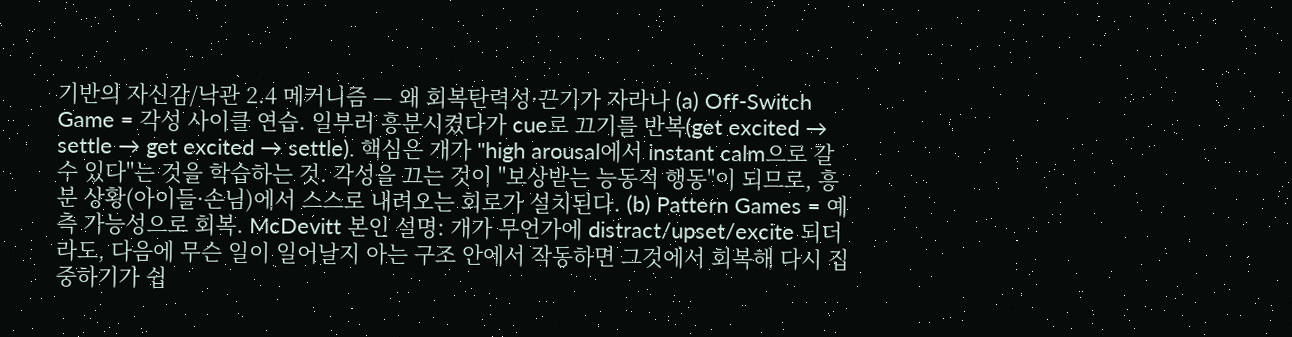기반의 자신감/낙관 2.4 메커니즘 — 왜 회복탄력성·끈기가 자라나 (a) Off-Switch Game = 각성 사이클 연습. 일부러 흥분시켰다가 cue로 끄기를 반복(get excited → settle → get excited → settle). 핵심은 개가 "high arousal에서 instant calm으로 갈 수 있다"는 것을 학습하는 것. 각성을 끄는 것이 "보상받는 능동적 행동"이 되므로, 흥분 상황(아이들·손님)에서 스스로 내려오는 회로가 설치된다. (b) Pattern Games = 예측 가능성으로 회복. McDevitt 본인 설명: 개가 무언가에 distract/upset/excite 되더라도, 다음에 무슨 일이 일어날지 아는 구조 안에서 작동하면 그것에서 회복해 다시 집중하기가 쉽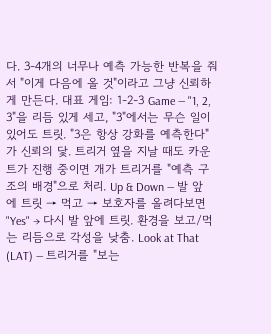다. 3-4개의 너무나 예측 가능한 반복을 줘서 "이게 다음에 올 것"이라고 그냥 신뢰하게 만든다. 대표 게임: 1-2-3 Game — "1, 2, 3"을 리듬 있게 세고, "3"에서는 무슨 일이 있어도 트릿. "3은 항상 강화를 예측한다"가 신뢰의 닻. 트리거 옆을 지날 때도 카운트가 진행 중이면 개가 트리거를 "예측 구조의 배경"으로 처리. Up & Down — 발 앞에 트릿 → 먹고 → 보호자를 올려다보면 "Yes" → 다시 발 앞에 트릿. 환경을 보고/먹는 리듬으로 각성을 낮춤. Look at That (LAT) — 트리거를 "보는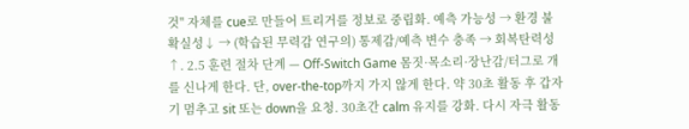것" 자체를 cue로 만들어 트리거를 정보로 중립화. 예측 가능성 → 환경 불확실성↓ → (학습된 무력감 연구의) 통제감/예측 변수 충족 → 회복탄력성↑. 2.5 훈련 절차 단계 — Off-Switch Game 몸짓·목소리·장난감/터그로 개를 신나게 한다. 단, over-the-top까지 가지 않게 한다. 약 30초 활동 후 갑자기 멈추고 sit 또는 down을 요청. 30초간 calm 유지를 강화. 다시 자극 활동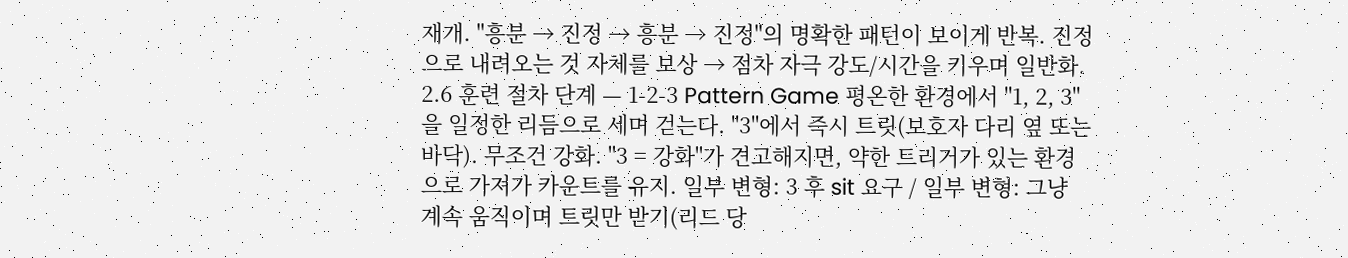재개. "흥분 → 진정 → 흥분 → 진정"의 명확한 패턴이 보이게 반복. 진정으로 내려오는 것 자체를 보상 → 점차 자극 강도/시간을 키우며 일반화. 2.6 훈련 절차 단계 — 1-2-3 Pattern Game 평온한 환경에서 "1, 2, 3"을 일정한 리듬으로 세며 걷는다. "3"에서 즉시 트릿(보호자 다리 옆 또는 바닥). 무조건 강화. "3 = 강화"가 견고해지면, 약한 트리거가 있는 환경으로 가져가 카운트를 유지. 일부 변형: 3 후 sit 요구 / 일부 변형: 그냥 계속 움직이며 트릿만 받기(리드 당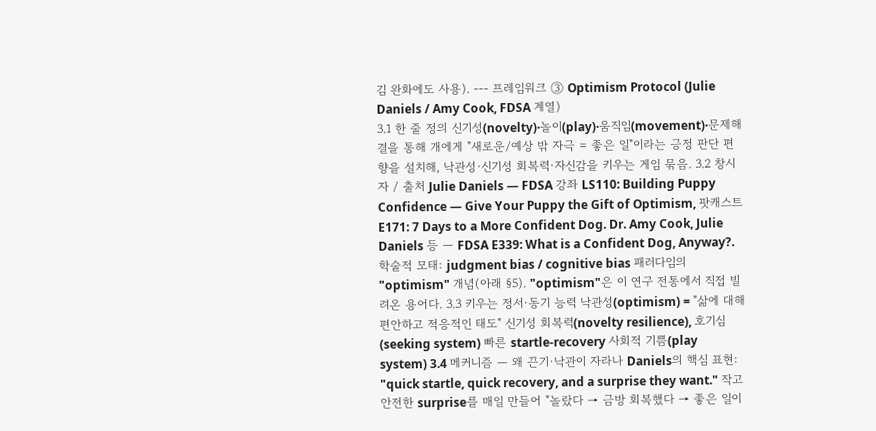김 완화에도 사용). --- 프레임워크 ③ Optimism Protocol (Julie Daniels / Amy Cook, FDSA 계열)
3.1 한 줄 정의 신기성(novelty)·놀이(play)·움직임(movement)·문제해결을 통해 개에게 "새로운/예상 밖 자극 = 좋은 일"이라는 긍정 판단 편향을 설치해, 낙관성·신기성 회복력·자신감을 키우는 게임 묶음. 3.2 창시자 / 출처 Julie Daniels — FDSA 강좌 LS110: Building Puppy Confidence — Give Your Puppy the Gift of Optimism, 팟캐스트 E171: 7 Days to a More Confident Dog. Dr. Amy Cook, Julie Daniels 등 — FDSA E339: What is a Confident Dog, Anyway?. 학술적 모태: judgment bias / cognitive bias 패러다임의 "optimism" 개념(아래 §5). "optimism"은 이 연구 전통에서 직접 빌려온 용어다. 3.3 키우는 정서·동기 능력 낙관성(optimism) = "삶에 대해 편안하고 적응적인 태도" 신기성 회복력(novelty resilience), 호기심(seeking system) 빠른 startle-recovery 사회적 기쁨(play system) 3.4 메커니즘 — 왜 끈기·낙관이 자라나 Daniels의 핵심 표현: "quick startle, quick recovery, and a surprise they want." 작고 안전한 surprise를 매일 만들어 "놀랐다 → 금방 회복했다 → 좋은 일이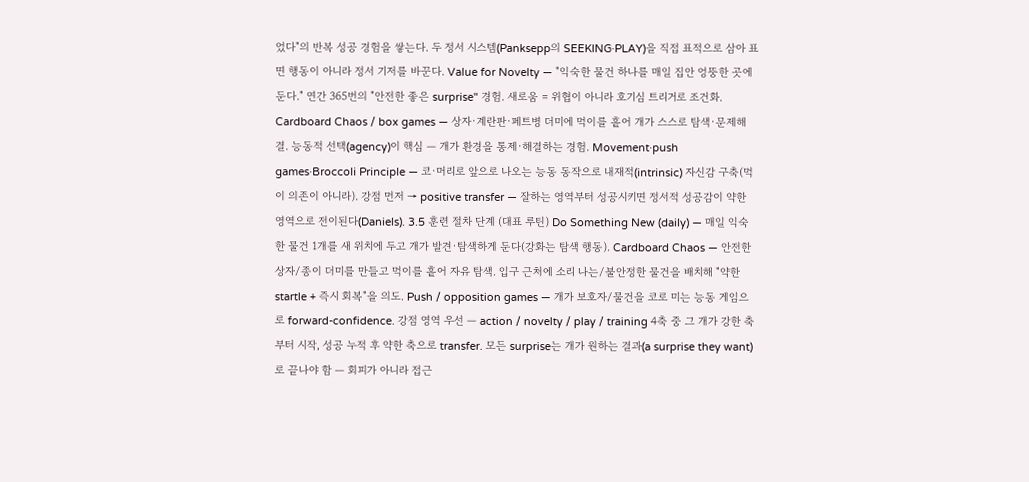었다"의 반복 성공 경험을 쌓는다. 두 정서 시스템(Panksepp의 SEEKING·PLAY)을 직접 표적으로 삼아 표면 행동이 아니라 정서 기저를 바꾼다. Value for Novelty — "익숙한 물건 하나를 매일 집안 엉뚱한 곳에 둔다." 연간 365번의 "안전한 좋은 surprise" 경험. 새로움 = 위협이 아니라 호기심 트리거로 조건화. Cardboard Chaos / box games — 상자·계란판·페트병 더미에 먹이를 흩어 개가 스스로 탐색·문제해결. 능동적 선택(agency)이 핵심 — 개가 환경을 통제·해결하는 경험. Movement·push games·Broccoli Principle — 코·머리로 앞으로 나오는 능동 동작으로 내재적(intrinsic) 자신감 구축(먹이 의존이 아니라). 강점 먼저 → positive transfer — 잘하는 영역부터 성공시키면 정서적 성공감이 약한 영역으로 전이된다(Daniels). 3.5 훈련 절차 단계 (대표 루틴) Do Something New (daily) — 매일 익숙한 물건 1개를 새 위치에 두고 개가 발견·탐색하게 둔다(강화는 탐색 행동). Cardboard Chaos — 안전한 상자/종이 더미를 만들고 먹이를 흩어 자유 탐색. 입구 근처에 소리 나는/불안정한 물건을 배치해 "약한 startle + 즉시 회복"을 의도. Push / opposition games — 개가 보호자/물건을 코로 미는 능동 게임으로 forward-confidence. 강점 영역 우선 — action / novelty / play / training 4축 중 그 개가 강한 축부터 시작, 성공 누적 후 약한 축으로 transfer. 모든 surprise는 개가 원하는 결과(a surprise they want)로 끝나야 함 — 회피가 아니라 접근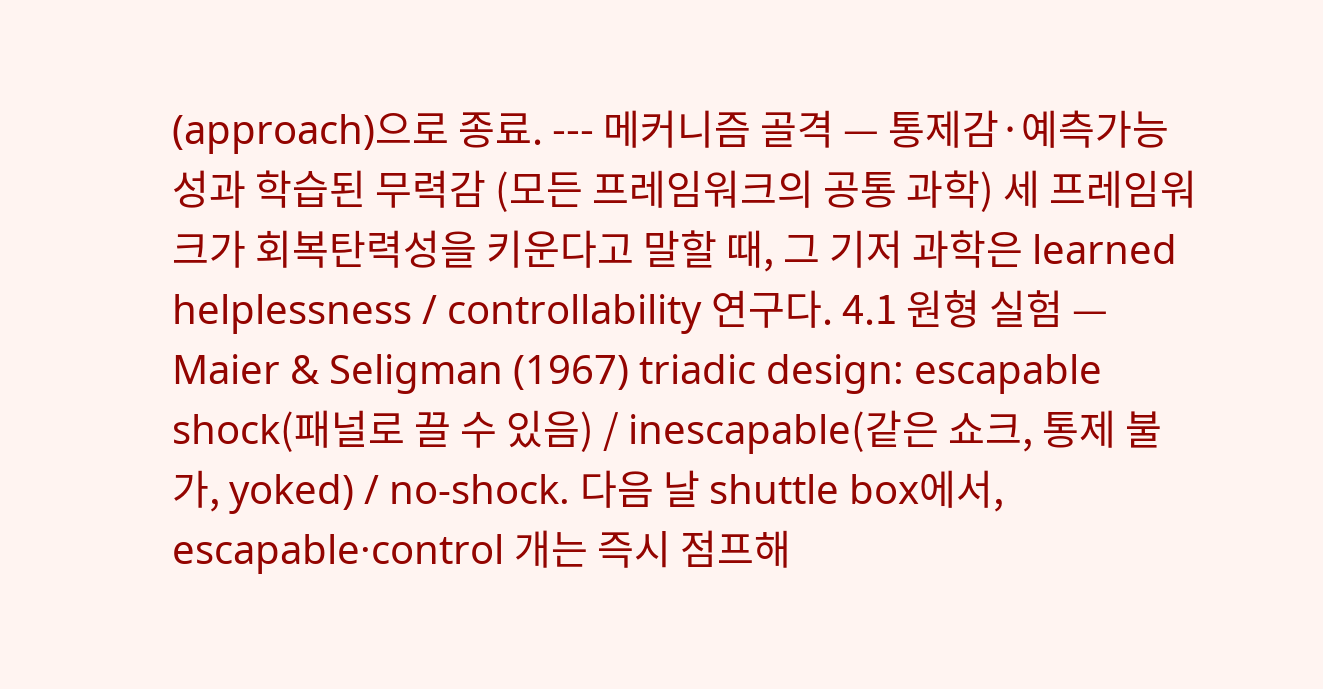(approach)으로 종료. --- 메커니즘 골격 — 통제감·예측가능성과 학습된 무력감 (모든 프레임워크의 공통 과학) 세 프레임워크가 회복탄력성을 키운다고 말할 때, 그 기저 과학은 learned helplessness / controllability 연구다. 4.1 원형 실험 — Maier & Seligman (1967) triadic design: escapable shock(패널로 끌 수 있음) / inescapable(같은 쇼크, 통제 불가, yoked) / no-shock. 다음 날 shuttle box에서, escapable·control 개는 즉시 점프해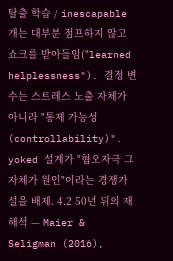탈출 학습 / inescapable 개는 대부분 점프하지 않고 쇼크를 받아들임("learned helplessness"). 결정 변수는 스트레스 노출 자체가 아니라 "통제 가능성(controllability)". yoked 설계가 "혐오자극 그 자체가 원인"이라는 경쟁가설을 배제. 4.2 50년 뒤의 재해석 — Maier & Seligman (2016),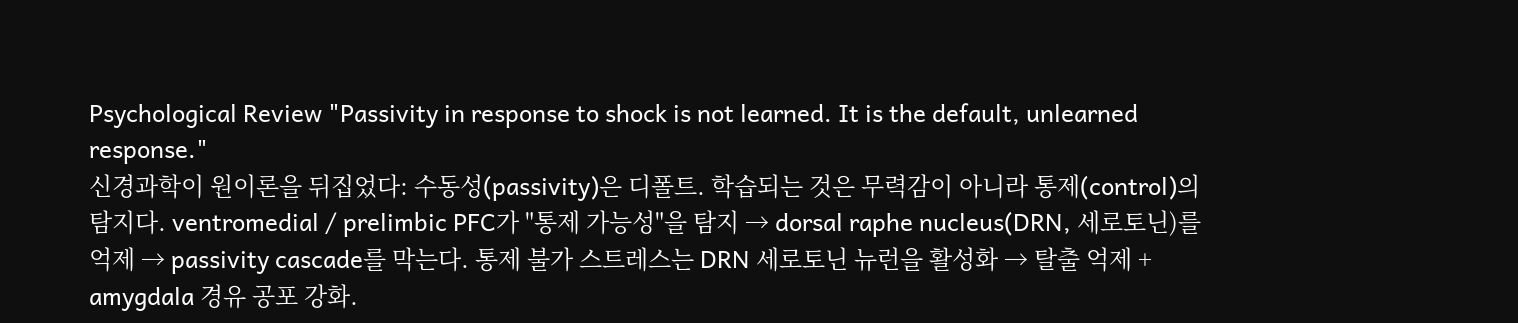Psychological Review "Passivity in response to shock is not learned. It is the default, unlearned response."
신경과학이 원이론을 뒤집었다: 수동성(passivity)은 디폴트. 학습되는 것은 무력감이 아니라 통제(control)의 탐지다. ventromedial / prelimbic PFC가 "통제 가능성"을 탐지 → dorsal raphe nucleus(DRN, 세로토닌)를 억제 → passivity cascade를 막는다. 통제 불가 스트레스는 DRN 세로토닌 뉴런을 활성화 → 탈출 억제 + amygdala 경유 공포 강화.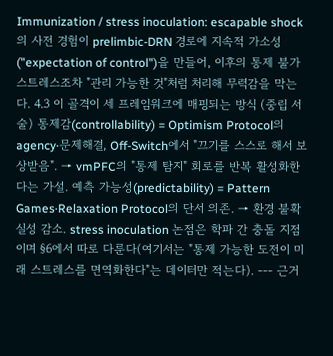Immunization / stress inoculation: escapable shock의 사전 경험이 prelimbic-DRN 경로에 지속적 가소성("expectation of control")을 만들어, 이후의 통제 불가 스트레스조차 "관리 가능한 것"처럼 처리해 무력감을 막는다. 4.3 이 골격이 세 프레임워크에 매핑되는 방식 (중립 서술) 통제감(controllability) = Optimism Protocol의 agency·문제해결, Off-Switch에서 "끄기를 스스로 해서 보상받음". → vmPFC의 "통제 탐지" 회로를 반복 활성화한다는 가설. 예측 가능성(predictability) = Pattern Games·Relaxation Protocol의 단서 의존. → 환경 불확실성 감소. stress inoculation 논점은 학파 간 충돌 지점이며 §6에서 따로 다룬다(여기서는 "통제 가능한 도전이 미래 스트레스를 면역화한다"는 데이터만 적는다). --- 근거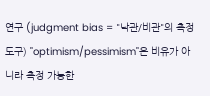연구 (judgment bias = "낙관/비관"의 측정 도구) "optimism/pessimism"은 비유가 아니라 측정 가능한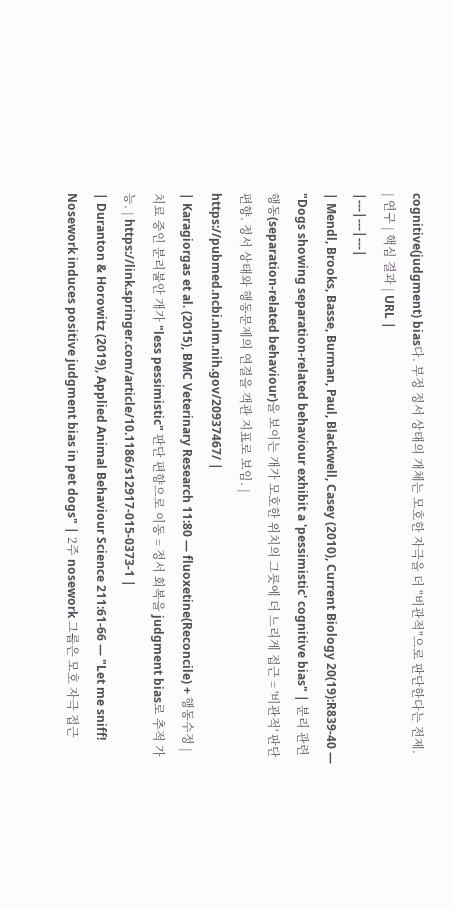cognitive(judgment) bias다. 부정 정서 상태의 개체는 모호한 자극을 더 "비관적"으로 판단한다는 전제.
| 연구 | 핵심 결과 | URL |
|---|---|---|
| Mendl, Brooks, Basse, Burman, Paul, Blackwell, Casey (2010), Current Biology 20(19):R839-40 — "Dogs showing separation-related behaviour exhibit a 'pessimistic' cognitive bias" | 분리 관련 행동(separation-related behaviour)을 보이는 개가 모호한 위치의 그릇에 더 느리게 접근 = '비관적' 판단 편향. 정서 상태와 행동문제의 연결을 객관 지표로 보임. | https://pubmed.ncbi.nlm.nih.gov/20937467/ |
| Karagiorgas et al. (2015), BMC Veterinary Research 11:80 — fluoxetine(Reconcile) + 행동수정 | 치료 중인 분리불안 개가 "less pessimistic" 판단 편향으로 이동 = 정서 회복을 judgment bias로 추적 가능. | https://link.springer.com/article/10.1186/s12917-015-0373-1 |
| Duranton & Horowitz (2019), Applied Animal Behaviour Science 211:61-66 — "Let me sniff! Nosework induces positive judgment bias in pet dogs" | 2주 nosework 그룹은 모호 자극 접근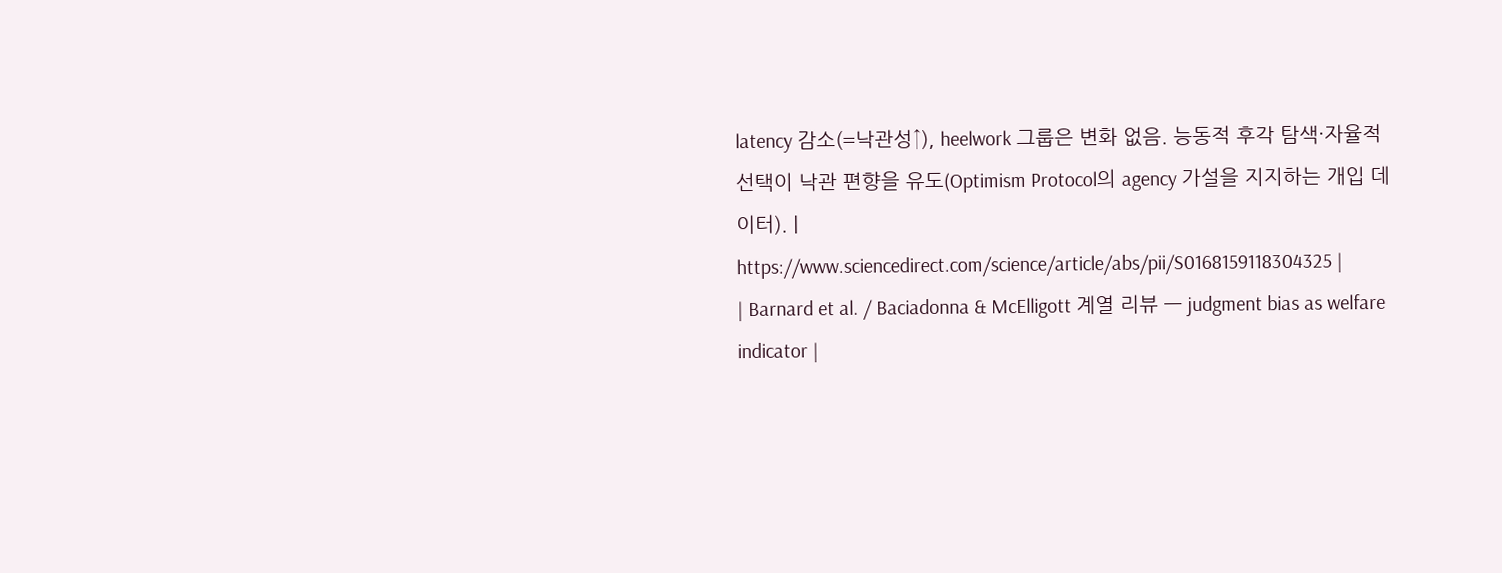latency 감소(=낙관성↑), heelwork 그룹은 변화 없음. 능동적 후각 탐색·자율적 선택이 낙관 편향을 유도(Optimism Protocol의 agency 가설을 지지하는 개입 데이터). | https://www.sciencedirect.com/science/article/abs/pii/S0168159118304325 |
| Barnard et al. / Baciadonna & McElligott 계열 리뷰 — judgment bias as welfare indicator |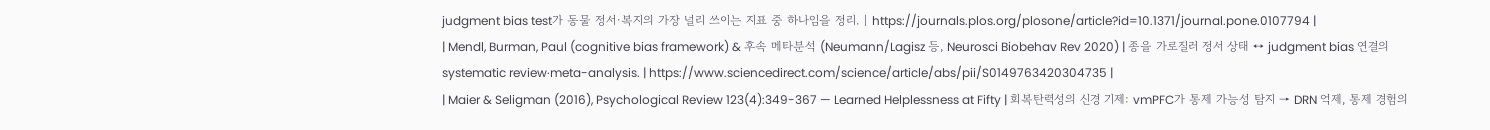judgment bias test가 동물 정서·복지의 가장 널리 쓰이는 지표 중 하나임을 정리. | https://journals.plos.org/plosone/article?id=10.1371/journal.pone.0107794 |
| Mendl, Burman, Paul (cognitive bias framework) & 후속 메타분석 (Neumann/Lagisz 등, Neurosci Biobehav Rev 2020) | 종을 가로질러 정서 상태 ↔ judgment bias 연결의 systematic review·meta-analysis. | https://www.sciencedirect.com/science/article/abs/pii/S0149763420304735 |
| Maier & Seligman (2016), Psychological Review 123(4):349-367 — Learned Helplessness at Fifty | 회복탄력성의 신경 기제: vmPFC가 통제 가능성 탐지 → DRN 억제, 통제 경험의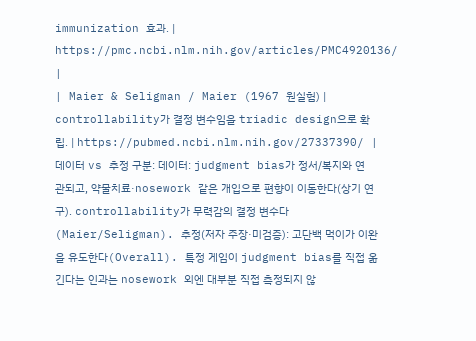immunization 효과. | https://pmc.ncbi.nlm.nih.gov/articles/PMC4920136/ |
| Maier & Seligman / Maier (1967 원실험) | controllability가 결정 변수임을 triadic design으로 확립. | https://pubmed.ncbi.nlm.nih.gov/27337390/ |
데이터 vs 추정 구분: 데이터: judgment bias가 정서/복지와 연관되고, 약물치료·nosework 같은 개입으로 편향이 이동한다(상기 연구). controllability가 무력감의 결정 변수다(Maier/Seligman). 추정(저자 주장·미검증): 고단백 먹이가 이완을 유도한다(Overall). 특정 게임이 judgment bias를 직접 옮긴다는 인과는 nosework 외엔 대부분 직접 측정되지 않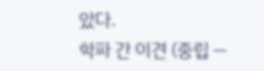았다.
학파 간 이견 (중립 —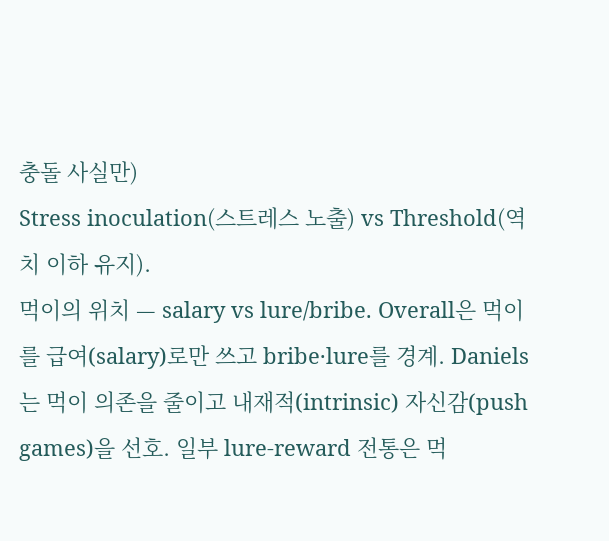충돌 사실만)
Stress inoculation(스트레스 노출) vs Threshold(역치 이하 유지).
먹이의 위치 — salary vs lure/bribe. Overall은 먹이를 급여(salary)로만 쓰고 bribe·lure를 경계. Daniels는 먹이 의존을 줄이고 내재적(intrinsic) 자신감(push games)을 선호. 일부 lure-reward 전통은 먹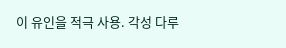이 유인을 적극 사용. 각성 다루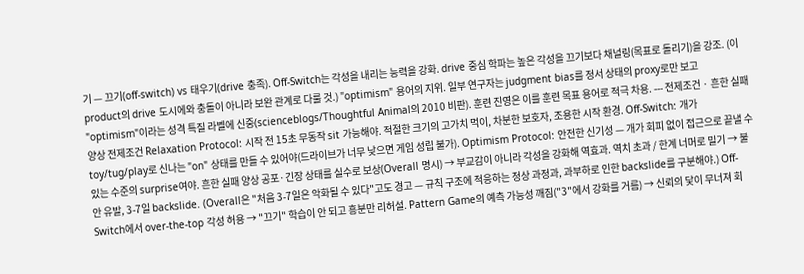기 — 끄기(off-switch) vs 태우기(drive 충족). Off-Switch는 각성을 내리는 능력을 강화. drive 중심 학파는 높은 각성을 끄기보다 채널링(목표로 돌리기)을 강조. (이 product의 drive 도시에와 충돌이 아니라 보완 관계로 다룰 것.) "optimism" 용어의 지위. 일부 연구자는 judgment bias를 정서 상태의 proxy로만 보고 "optimism"이라는 성격 특질 라벨에 신중(scienceblogs/Thoughtful Animal의 2010 비판). 훈련 진영은 이를 훈련 목표 용어로 적극 차용. --- 전제조건 · 흔한 실패 양상 전제조건 Relaxation Protocol: 시작 전 15초 무동작 sit 가능해야. 적절한 크기의 고가치 먹이, 차분한 보호자, 조용한 시작 환경. Off-Switch: 개가 toy/tug/play로 신나는 "on" 상태를 만들 수 있어야(드라이브가 너무 낮으면 게임 성립 불가). Optimism Protocol: 안전한 신기성 — 개가 회피 없이 접근으로 끝낼 수 있는 수준의 surprise여야. 흔한 실패 양상 공포·긴장 상태를 실수로 보상(Overall 명시) → 부교감이 아니라 각성을 강화해 역효과. 역치 초과 / 한계 너머로 밀기 → 불안 유발, 3-7일 backslide. (Overall은 "처음 3-7일은 악화될 수 있다"고도 경고 — 규칙 구조에 적응하는 정상 과정과, 과부하로 인한 backslide를 구분해야.) Off-Switch에서 over-the-top 각성 허용 → "끄기" 학습이 안 되고 흥분만 리허설. Pattern Game의 예측 가능성 깨짐("3"에서 강화를 거름) → 신뢰의 닻이 무너져 회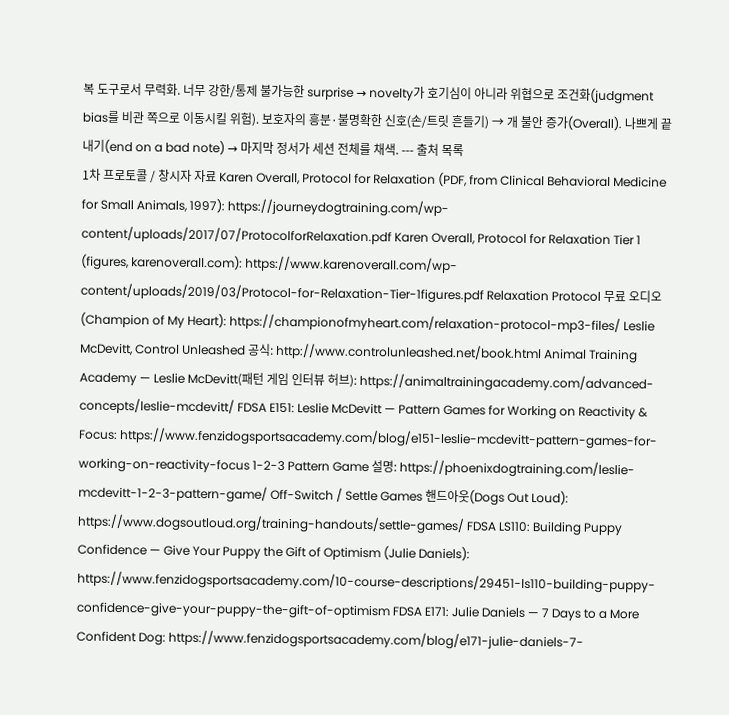복 도구로서 무력화. 너무 강한/통제 불가능한 surprise → novelty가 호기심이 아니라 위협으로 조건화(judgment bias를 비관 쪽으로 이동시킬 위험). 보호자의 흥분·불명확한 신호(손/트릿 흔들기) → 개 불안 증가(Overall). 나쁘게 끝내기(end on a bad note) → 마지막 정서가 세션 전체를 채색. --- 출처 목록
1차 프로토콜 / 창시자 자료 Karen Overall, Protocol for Relaxation (PDF, from Clinical Behavioral Medicine for Small Animals, 1997): https://journeydogtraining.com/wp-content/uploads/2017/07/ProtocolforRelaxation.pdf Karen Overall, Protocol for Relaxation Tier 1 (figures, karenoverall.com): https://www.karenoverall.com/wp-content/uploads/2019/03/Protocol-for-Relaxation-Tier-1figures.pdf Relaxation Protocol 무료 오디오(Champion of My Heart): https://championofmyheart.com/relaxation-protocol-mp3-files/ Leslie McDevitt, Control Unleashed 공식: http://www.controlunleashed.net/book.html Animal Training Academy — Leslie McDevitt(패턴 게임 인터뷰 허브): https://animaltrainingacademy.com/advanced-concepts/leslie-mcdevitt/ FDSA E151: Leslie McDevitt — Pattern Games for Working on Reactivity & Focus: https://www.fenzidogsportsacademy.com/blog/e151-leslie-mcdevitt-pattern-games-for-working-on-reactivity-focus 1-2-3 Pattern Game 설명: https://phoenixdogtraining.com/leslie-mcdevitt-1-2-3-pattern-game/ Off-Switch / Settle Games 핸드아웃(Dogs Out Loud): https://www.dogsoutloud.org/training-handouts/settle-games/ FDSA LS110: Building Puppy Confidence — Give Your Puppy the Gift of Optimism (Julie Daniels): https://www.fenzidogsportsacademy.com/10-course-descriptions/29451-ls110-building-puppy-confidence-give-your-puppy-the-gift-of-optimism FDSA E171: Julie Daniels — 7 Days to a More Confident Dog: https://www.fenzidogsportsacademy.com/blog/e171-julie-daniels-7-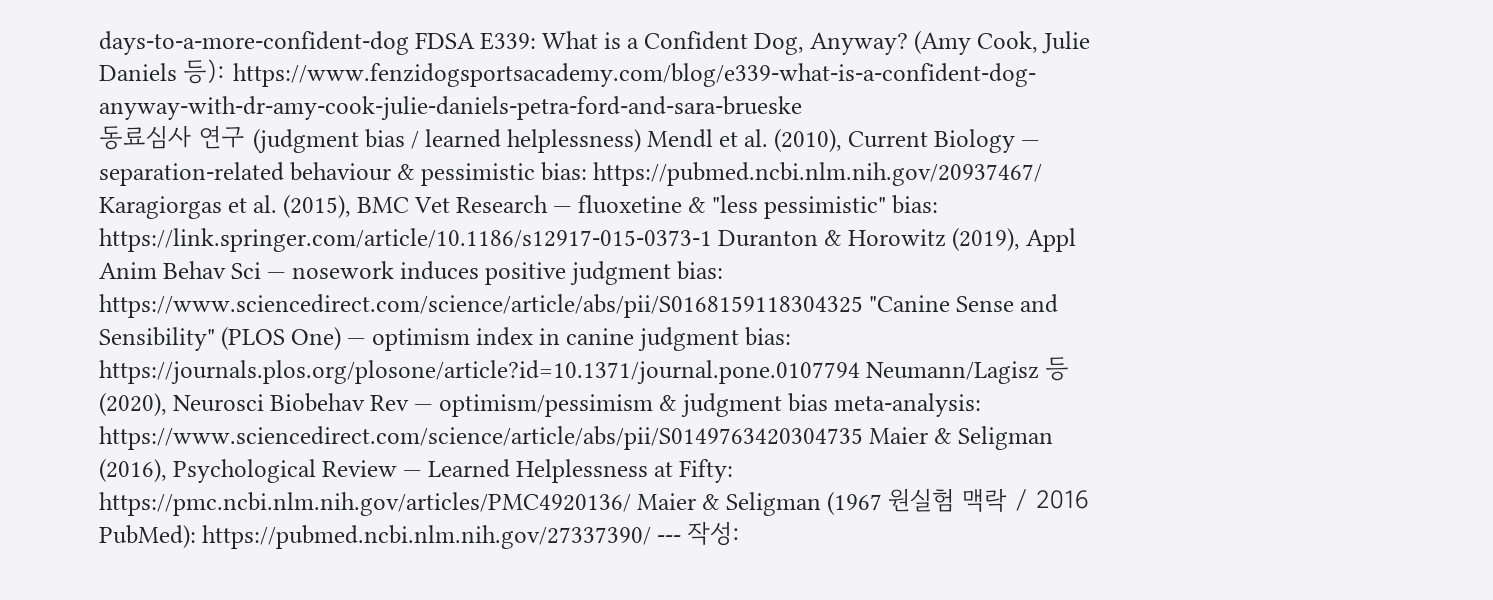days-to-a-more-confident-dog FDSA E339: What is a Confident Dog, Anyway? (Amy Cook, Julie Daniels 등): https://www.fenzidogsportsacademy.com/blog/e339-what-is-a-confident-dog-anyway-with-dr-amy-cook-julie-daniels-petra-ford-and-sara-brueske
동료심사 연구 (judgment bias / learned helplessness) Mendl et al. (2010), Current Biology — separation-related behaviour & pessimistic bias: https://pubmed.ncbi.nlm.nih.gov/20937467/ Karagiorgas et al. (2015), BMC Vet Research — fluoxetine & "less pessimistic" bias: https://link.springer.com/article/10.1186/s12917-015-0373-1 Duranton & Horowitz (2019), Appl Anim Behav Sci — nosework induces positive judgment bias: https://www.sciencedirect.com/science/article/abs/pii/S0168159118304325 "Canine Sense and Sensibility" (PLOS One) — optimism index in canine judgment bias: https://journals.plos.org/plosone/article?id=10.1371/journal.pone.0107794 Neumann/Lagisz 등 (2020), Neurosci Biobehav Rev — optimism/pessimism & judgment bias meta-analysis: https://www.sciencedirect.com/science/article/abs/pii/S0149763420304735 Maier & Seligman (2016), Psychological Review — Learned Helplessness at Fifty: https://pmc.ncbi.nlm.nih.gov/articles/PMC4920136/ Maier & Seligman (1967 원실험 맥락 / 2016 PubMed): https://pubmed.ncbi.nlm.nih.gov/27337390/ --- 작성: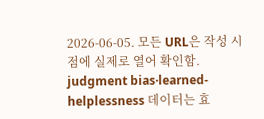2026-06-05. 모든 URL은 작성 시점에 실제로 열어 확인함. judgment bias·learned-helplessness 데이터는 효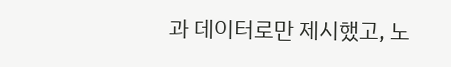과 데이터로만 제시했고, 노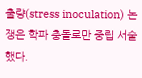출량(stress inoculation) 논쟁은 학파 충돌로만 중립 서술했다.